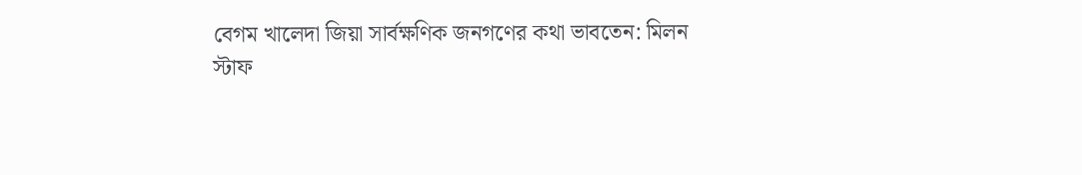বেগম খালেদা জিয়া সার্বক্ষণিক জনগণের কথা ভাবতেন: মিলন
স্টাফ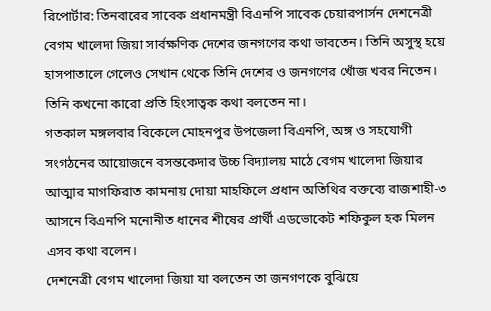রিপোর্টার: তিনবারের সাবেক প্রধানমন্ত্রী বিএনপি সাবেক চেয়ারপার্সন দেশনেত্রী বেগম খালেদা জিয়া সার্বক্ষণিক দেশের জনগণের কথা ভাবতেন। তিনি অসুস্থ হয়ে হাসপাতালে গেলেও সেখান থেকে তিনি দেশের ও জনগণের খোঁজ খবর নিতেন। তিনি কখনো কারো প্রতি হিংসাত্বক কথা বলতেন না।
গতকাল মঙ্গলবার বিকেলে মোহনপুর উপজেলা বিএনপি, অঙ্গ ও সহযোগী সংগঠনের আয়োজনে বসন্তকেদার উচ্চ বিদ্যালয় মাঠে বেগম খালেদা জিয়ার আত্মার মাগফিরাত কামনায় দোয়া মাহফিলে প্রধান অতিথির বক্তব্যে রাজশাহী-৩ আসনে বিএনপি মনোনীত ধানের শীষের প্রার্থী এডভোকেট শফিকুল হক মিলন এসব কথা বলেন।
দেশনেত্রী বেগম খালেদা জিয়া যা বলতেন তা জনগণকে বুঝিয়ে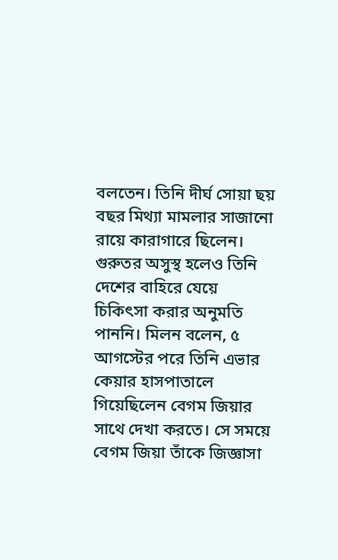বলতেন। তিনি দীর্ঘ সোয়া ছয় বছর মিথ্যা মামলার সাজানো রায়ে কারাগারে ছিলেন। গুরুতর অসুস্থ হলেও তিনি দেশের বাহিরে যেয়ে চিকিৎসা করার অনুমতি পাননি। মিলন বলেন, ৫ আগস্টের পরে তিনি এভার কেয়ার হাসপাতালে গিয়েছিলেন বেগম জিয়ার সাথে দেখা করতে। সে সময়ে বেগম জিয়া তাঁকে জিজ্ঞাসা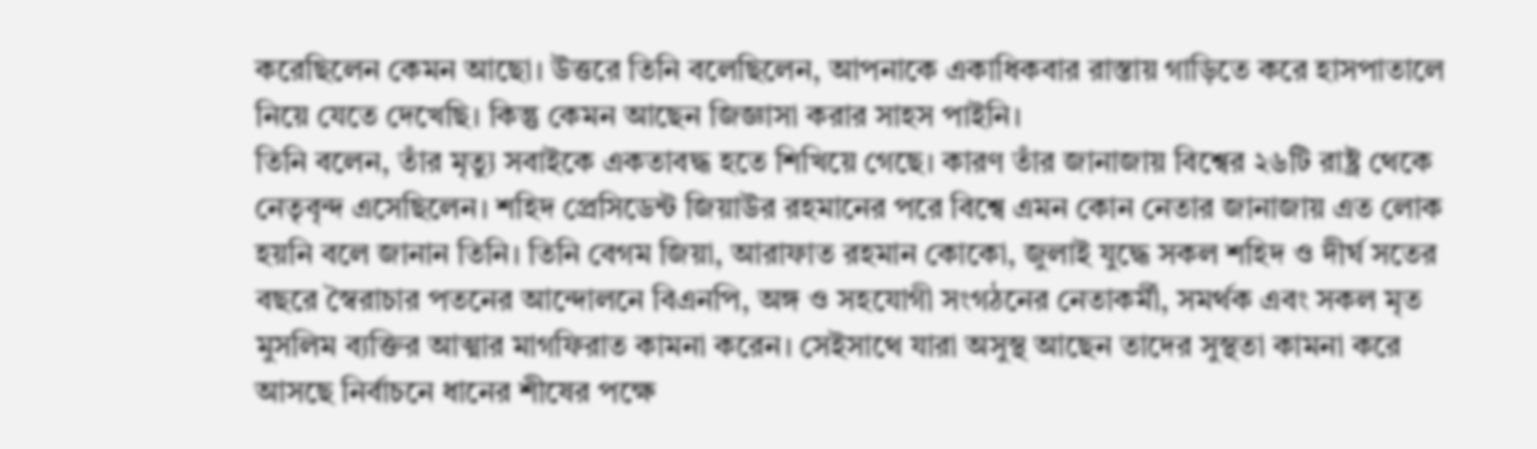করেছিলেন কেমন আছো। উত্তরে তিনি বলেছিলেন, আপনাকে একাধিকবার রাস্তায় গাড়িতে করে হাসপাতালে নিয়ে যেতে দেখেছি। কিন্তু কেমন আছেন জিজ্ঞাসা করার সাহস পাইনি।
তিনি বলেন, তাঁর মৃত্যু সবাইকে একতাবদ্ধ হতে শিখিয়ে গেছে। কারণ তাঁর জানাজায় বিশ্বের ২৬টি রাষ্ট্র থেকে নেতৃবৃন্দ এসেছিলেন। শহিদ প্রেসিডেন্ট জিয়াউর রহমানের পরে বিশ্বে এমন কোন নেতার জানাজায় এত লোক হয়নি বলে জানান তিনি। তিনি বেগম জিয়া, আরাফাত রহমান কোকো, জুলাই যুদ্ধে সকল শহিদ ও দীর্ঘ সতের বছরে স্বৈরাচার পতনের আন্দোলনে বিএনপি, অঙ্গ ও সহযোগী সংগঠনের নেতাকর্মী, সমর্থক এবং সকল মৃত মুসলিম ব্যক্তির আত্মার মাগফিরাত কামনা করেন। সেইসাথে যারা অসুস্থ আছেন তাদের সুস্থতা কামনা করে আসছে নির্বাচনে ধানের শীষের পক্ষে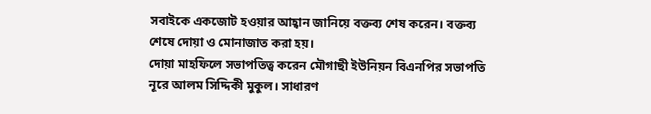সবাইকে একজোট হওয়ার আহ্বান জানিয়ে বক্তব্য শেষ করেন। বক্তব্য শেষে দোয়া ও মোনাজাত করা হয়।
দোয়া মাহফিলে সভাপতিত্ব করেন মৌগাছী ইউনিয়ন বিএনপির সভাপতি নূরে আলম সিদ্দিকী মুকুল। সাধারণ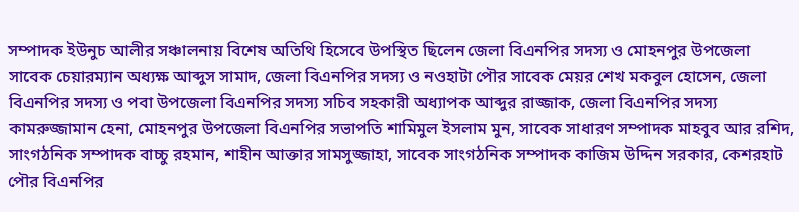সম্পাদক ইউনুচ আলীর সঞ্চালনায় বিশেষ অতিথি হিসেবে উপস্থিত ছিলেন জেলা বিএনপির সদস্য ও মোহনপুর উপজেলা সাবেক চেয়ারম্যান অধ্যক্ষ আব্দুস সামাদ, জেলা বিএনপির সদস্য ও নওহাটা পৌর সাবেক মেয়র শেখ মকবুল হোসেন, জেলা বিএনপির সদস্য ও পবা উপজেলা বিএনপির সদস্য সচিব সহকারী অধ্যাপক আব্দুর রাজ্জাক, জেলা বিএনপির সদস্য কামরুজ্জামান হেনা, মোহনপুর উপজেলা বিএনপির সভাপতি শামিমুল ইসলাম মুন, সাবেক সাধারণ সম্পাদক মাহবুব আর রশিদ, সাংগঠনিক সম্পাদক বাচ্চু রহমান, শাহীন আক্তার সামসুজ্জাহা, সাবেক সাংগঠনিক সম্পাদক কাজিম উদ্দিন সরকার, কেশরহাট পৌর বিএনপির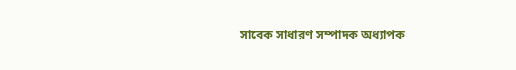সাবেক সাধারণ সম্পাদক অধ্যাপক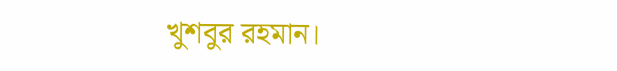খুশবুর রহমান।